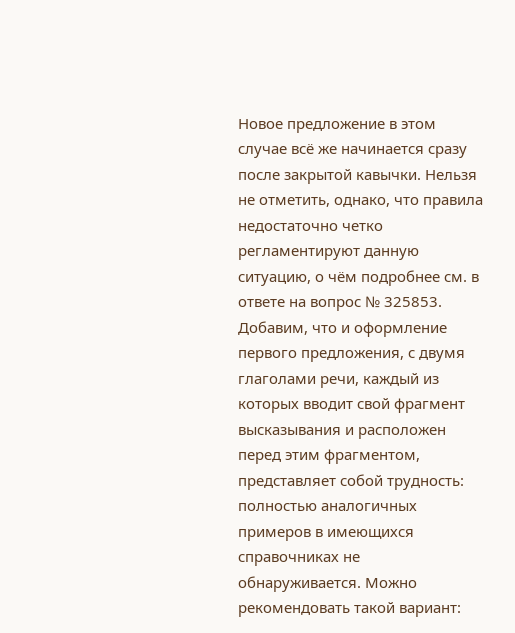Новое предложение в этом случае всё же начинается сразу после закрытой кавычки. Нельзя не отметить, однако, что правила недостаточно четко регламентируют данную ситуацию, о чём подробнее см. в ответе на вопрос № 325853.
Добавим, что и оформление первого предложения, с двумя глаголами речи, каждый из которых вводит свой фрагмент высказывания и расположен перед этим фрагментом, представляет собой трудность: полностью аналогичных примеров в имеющихся справочниках не обнаруживается. Можно рекомендовать такой вариант: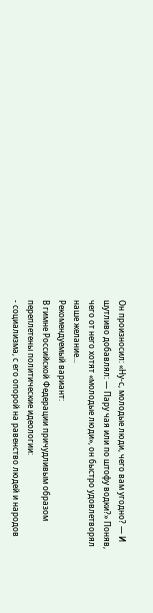Он произносил: «Ну-с, молодые люди, чего вам угодно? — И шутливо добавлял: — Пару чая или по штофу водки?» Поняв, чего от него хотят «молодые люди», он быстро удовлетворял наше желание...
Рекомендуемый вариант:
В гимне Российской Федерации причудливым образом переплетены политические идеологии:
- социализма, с его опорой на равенство людей и народов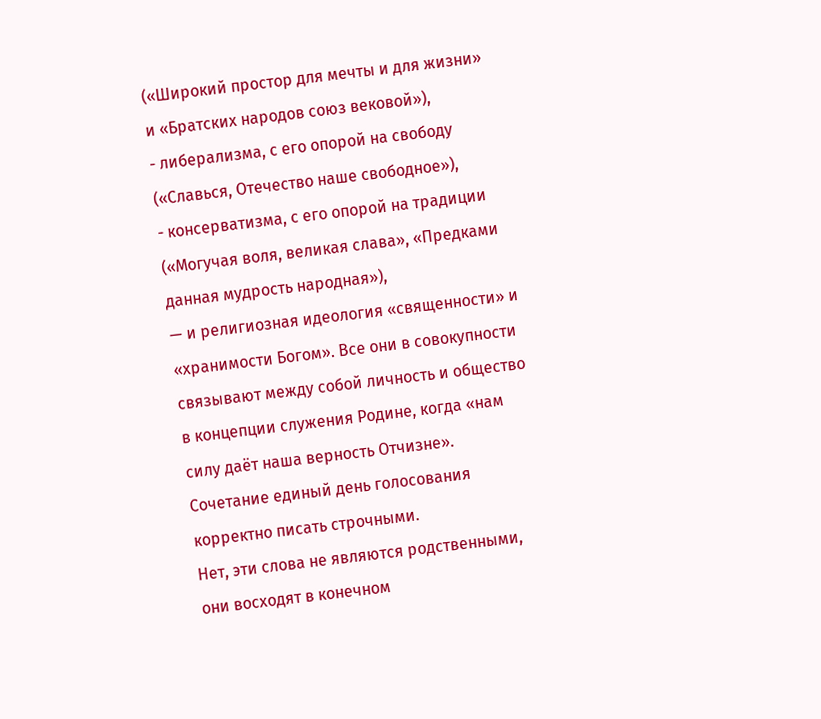(«Широкий простор для мечты и для жизни» и «Братских народов союз вековой»),
- либерализма, с его опорой на свободу («Славься, Отечество наше свободное»),
- консерватизма, с его опорой на традиции («Могучая воля, великая слава», «Предками данная мудрость народная»),
— и религиозная идеология «священности» и «хранимости Богом». Все они в совокупности связывают между собой личность и общество в концепции служения Родине, когда «нам силу даёт наша верность Отчизне».
Сочетание единый день голосования корректно писать строчными.
Нет, эти слова не являются родственными, они восходят в конечном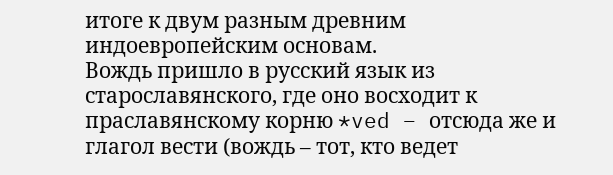итоге к двум разным древним индоевропейским основам.
Вождь пришло в русский язык из старославянского, где оно восходит к праславянскому корню *ved – отсюда же и глагол вести (вождь – тот, кто ведет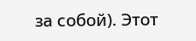за собой). Этот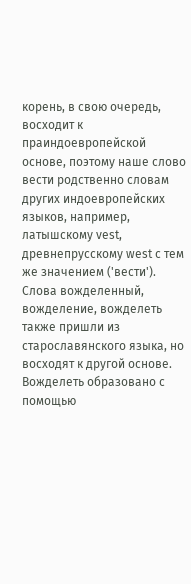корень, в свою очередь, восходит к праиндоевропейской основе, поэтому наше слово вести родственно словам других индоевропейских языков, например, латышскому vest, древнепрусскому west с тем же значением ('вести').
Слова вожделенный, вожделение, вожделеть также пришли из старославянского языка, но восходят к другой основе. Вожделеть образовано с помощью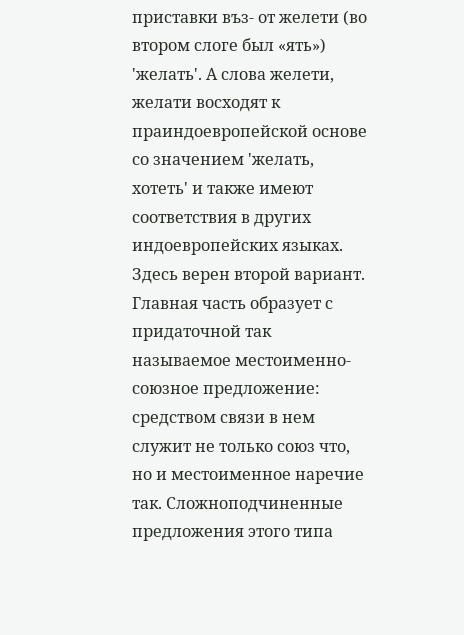приставки въз- от желети (во втором слоге был «ять») 'желать'. А слова желети, желати восходят к праиндоевропейской основе со значением 'желать, хотеть' и также имеют соответствия в других индоевропейских языках.
Здесь верен второй вариант. Главная часть образует с придаточной так называемое местоименно-союзное предложение: средством связи в нем служит не только союз что, но и местоименное наречие так. Сложноподчиненные предложения этого типа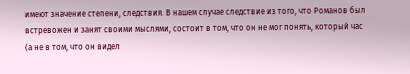имеют значение степени, следствия. В нашем случае следствие из того, что Романов был встревожен и занят своими мыслями, состоит в том, что он не мог понять, который час (а не в том, что он видел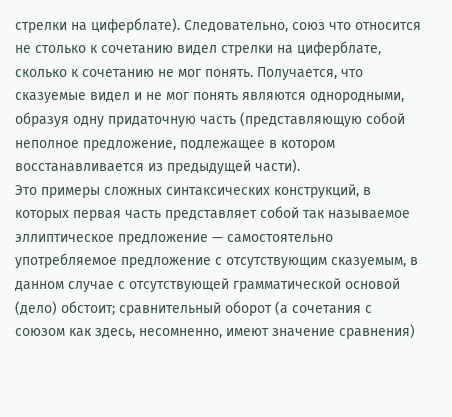стрелки на циферблате). Следовательно, союз что относится не столько к сочетанию видел стрелки на циферблате, сколько к сочетанию не мог понять. Получается, что сказуемые видел и не мог понять являются однородными, образуя одну придаточную часть (представляющую собой неполное предложение, подлежащее в котором восстанавливается из предыдущей части).
Это примеры сложных синтаксических конструкций, в которых первая часть представляет собой так называемое эллиптическое предложение — самостоятельно употребляемое предложение с отсутствующим сказуемым, в данном случае с отсутствующей грамматической основой (дело) обстоит; сравнительный оборот (а сочетания с союзом как здесь, несомненно, имеют значение сравнения)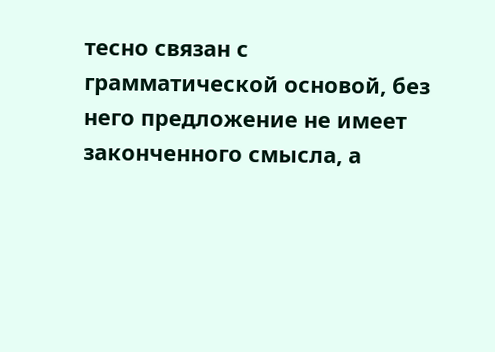тесно связан с грамматической основой, без него предложение не имеет законченного смысла, а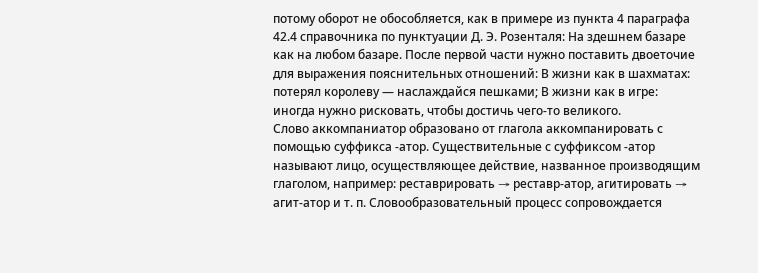потому оборот не обособляется, как в примере из пункта 4 параграфа 42.4 справочника по пунктуации Д. Э. Розенталя: На здешнем базаре как на любом базаре. После первой части нужно поставить двоеточие для выражения пояснительных отношений: В жизни как в шахматах: потерял королеву — наслаждайся пешками; В жизни как в игре: иногда нужно рисковать, чтобы достичь чего-то великого.
Слово аккомпаниатор образовано от глагола аккомпанировать с помощью суффикса -атор. Существительные с суффиксом -атор называют лицо, осуществляющее действие, названное производящим глаголом, например: реставрировать → реставр-атор, агитировать → агит-атор и т. п. Словообразовательный процесс сопровождается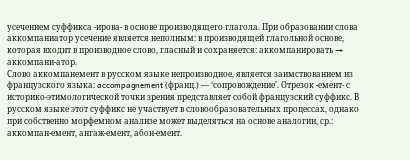усечением суффикса -ирова- в основе производящего глагола. При образовании слова аккомпаниатор усечение является неполным: в производящей глагольной основе, которая входит в производное слово, гласный и сохраняется: аккомпанировать → аккомпани-атор.
Слово аккомпанемент в русском языке непроизводное, является заимствованием из французского языка: accompagnement (франц.) ― ‘сопровождение’. Отрезок -емент- с историко-этимологической точки зрения представляет собой французский суффикс. В русском языке этот суффикс не участвует в словообразовательных процессах, однако при собственно морфемном анализе может выделяться на основе аналогии, ср.: аккомпан-емент, ангаж-емент, абон-емент.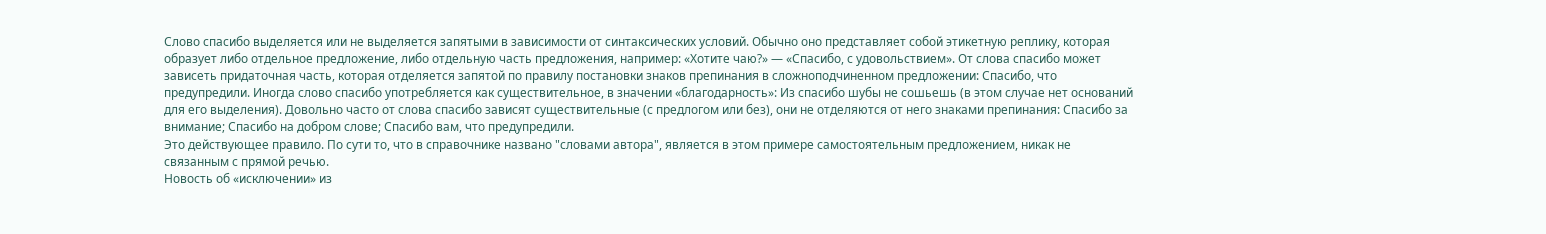Слово спасибо выделяется или не выделяется запятыми в зависимости от синтаксических условий. Обычно оно представляет собой этикетную реплику, которая образует либо отдельное предложение, либо отдельную часть предложения, например: «Хотите чаю?» — «Спасибо, с удовольствием». От слова спасибо может зависеть придаточная часть, которая отделяется запятой по правилу постановки знаков препинания в сложноподчиненном предложении: Спасибо, что предупредили. Иногда слово спасибо употребляется как существительное, в значении «благодарность»: Из спасибо шубы не сошьешь (в этом случае нет оснований для его выделения). Довольно часто от слова спасибо зависят существительные (с предлогом или без), они не отделяются от него знаками препинания: Спасибо за внимание; Спасибо на добром слове; Спасибо вам, что предупредили.
Это действующее правило. По сути то, что в справочнике названо "словами автора", является в этом примере самостоятельным предложением, никак не связанным с прямой речью.
Новость об «исключении» из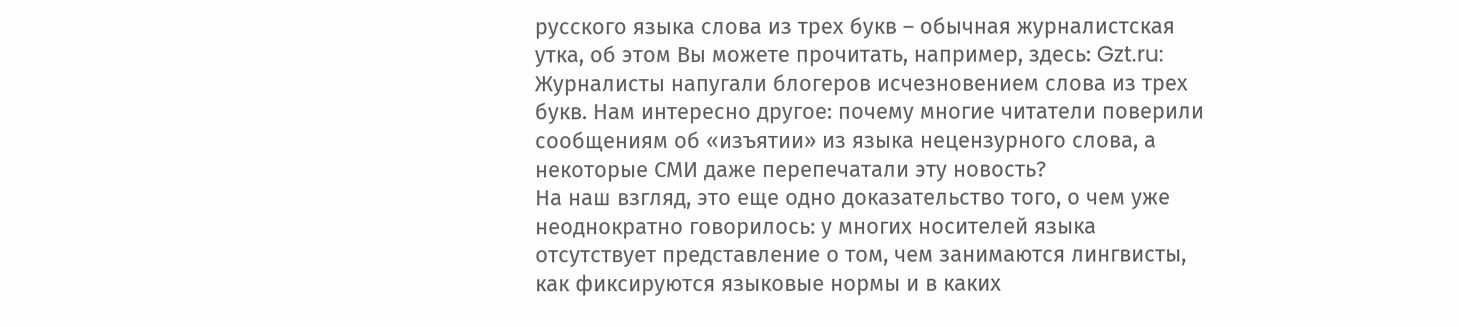русского языка слова из трех букв – обычная журналистская утка, об этом Вы можете прочитать, например, здесь: Gzt.ru: Журналисты напугали блогеров исчезновением слова из трех букв. Нам интересно другое: почему многие читатели поверили сообщениям об «изъятии» из языка нецензурного слова, а некоторые СМИ даже перепечатали эту новость?
На наш взгляд, это еще одно доказательство того, о чем уже неоднократно говорилось: у многих носителей языка отсутствует представление о том, чем занимаются лингвисты, как фиксируются языковые нормы и в каких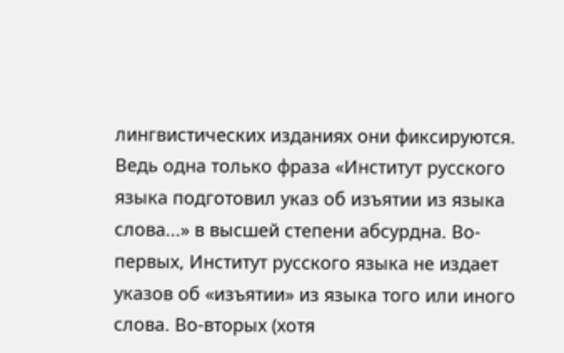лингвистических изданиях они фиксируются. Ведь одна только фраза «Институт русского языка подготовил указ об изъятии из языка слова...» в высшей степени абсурдна. Во-первых, Институт русского языка не издает указов об «изъятии» из языка того или иного слова. Во-вторых (хотя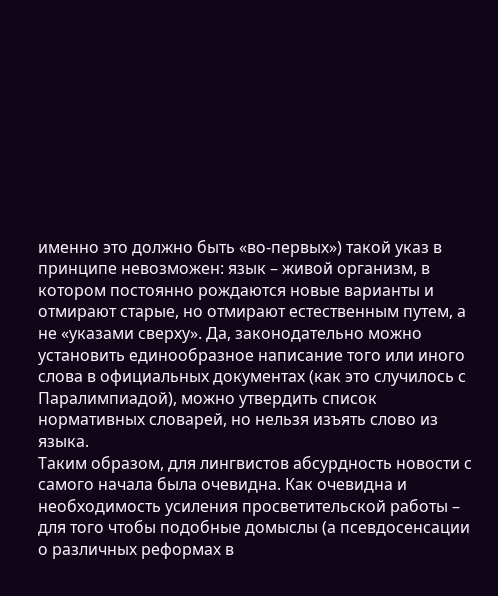именно это должно быть «во-первых») такой указ в принципе невозможен: язык – живой организм, в котором постоянно рождаются новые варианты и отмирают старые, но отмирают естественным путем, а не «указами сверху». Да, законодательно можно установить единообразное написание того или иного слова в официальных документах (как это случилось с Паралимпиадой), можно утвердить список нормативных словарей, но нельзя изъять слово из языка.
Таким образом, для лингвистов абсурдность новости с самого начала была очевидна. Как очевидна и необходимость усиления просветительской работы – для того чтобы подобные домыслы (а псевдосенсации о различных реформах в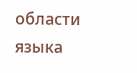области языка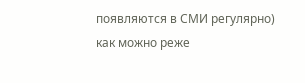появляются в СМИ регулярно) как можно реже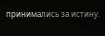принимались за истину.